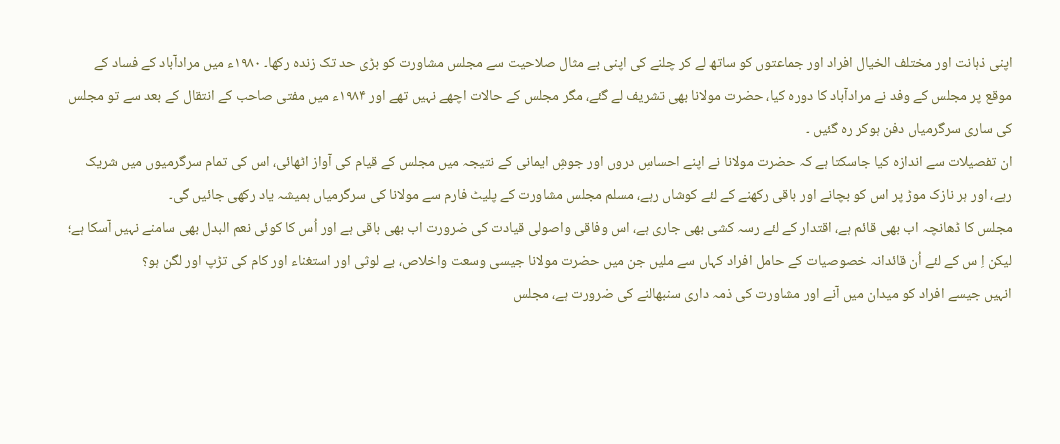اپنی ذہانت اور مختلف الخیال افراد اور جماعتوں کو ساتھ لے کر چلنے کی اپنی بے مثال صلاحیت سے مجلس مشاورت کو بڑی حد تک زندہ رکھا۔ ۱۹۸۰ء میں مرادآباد کے فساد کے موقع پر مجلس کے وفد نے مرادآباد کا دورہ کیا، حضرت مولانا بھی تشریف لے گئے، مگر مجلس کے حالات اچھے نہیں تھے اور ۱۹۸۴ء میں مفتی صاحب کے انتقال کے بعد سے تو مجلس کی ساری سرگرمیاں دفن ہوکر رہ گئیں ۔
ان تفصیلات سے اندازہ کیا جاسکتا ہے کہ حضرت مولانا نے اپنے احساسِ دروں اور جوشِ ایمانی کے نتیجہ میں مجلس کے قیام کی آواز اٹھائی، اس کی تمام سرگرمیوں میں شریک رہے، اور ہر نازک موڑ پر اس کو بچانے اور باقی رکھنے کے لئے کوشاں رہے، مسلم مجلس مشاورت کے پلیٹ فارم سے مولانا کی سرگرمیاں ہمیشہ یاد رکھی جائیں گی۔
مجلس کا ڈھانچہ اب بھی قائم ہے، اقتدار کے لئے رسہ کشی بھی جاری ہے، اس وفاقی واصولی قیادت کی ضرورت اب بھی باقی ہے اور اُس کا کوئی نعم البدل بھی سامنے نہیں آسکا ہے؛ لیکن اِ س کے لئے اُن قائدانہ خصوصیات کے حامل افراد کہاں سے ملیں جن میں حضرت مولانا جیسی وسعت واخلاص، بے لوثی اور استغناء اور کام کی تڑپ اور لگن ہو؟
انہیں جیسے افراد کو میدان میں آنے اور مشاورت کی ذمہ داری سنبھالنے کی ضرورت ہے، مجلس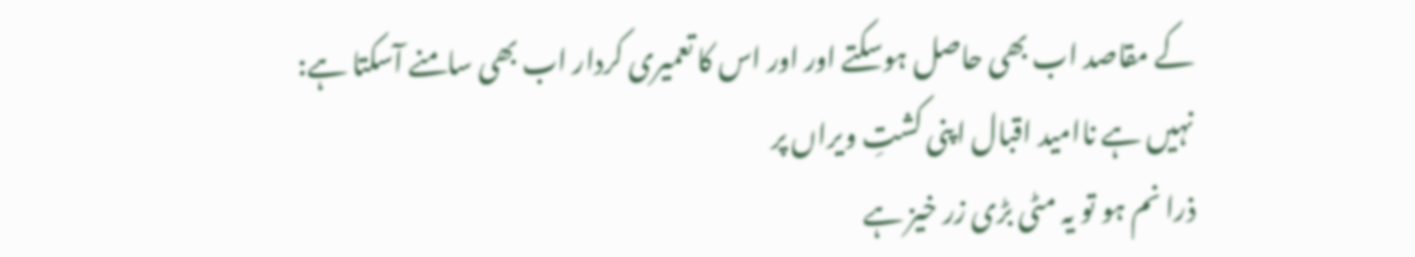کے مقاصد اب بھی حاصل ہوسکتے اور اور اس کا تعمیری کردار اب بھی سامنے آسکتا ہے:
نہیں ہے ناامید اقبال اپنی کشتِ ویراں پر
ذرا نم ہو تو یہ مٹی بڑی زر خیز ہے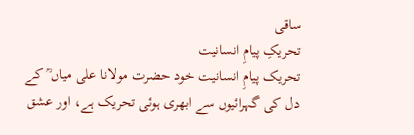ساقی
تحریکِ پیامِ انسانیت
تحریک پیامِ انسانیت خود حضرت مولانا علی میاں ؒ کے دل کی گہرائیوں سے ابھری ہوئی تحریک ہے، اور عشق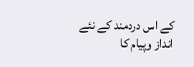کے اس دردمند کے نئے انداز وپیام کا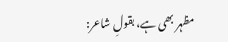مظہر بھی ہے، بقولِ شاعر: